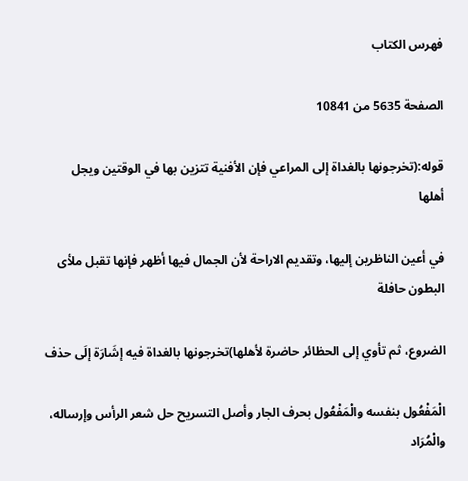فهرس الكتاب

الصفحة 5635 من 10841

قوله:(تخرجونها بالغداة إلى المراعي فإن الأفنية تتزين بها في الوقتين ويجل أهلها

في أعين الناظرين إليها، وتقديم الاراحة لأن الجمال فيها أظهر فإنها تقبل ملأى البطون حافلة

الضروع، ثم تأوي إلى الحظائر حاضرة لأهلها)تخرجونها بالغداة فيه إشَارَة إلَى حذف

الْمَفْعُول بنفسه والْمَفْعُول بحرف الجار وأصل التسريح حل شعر الرأس وإرساله، والْمُرَاد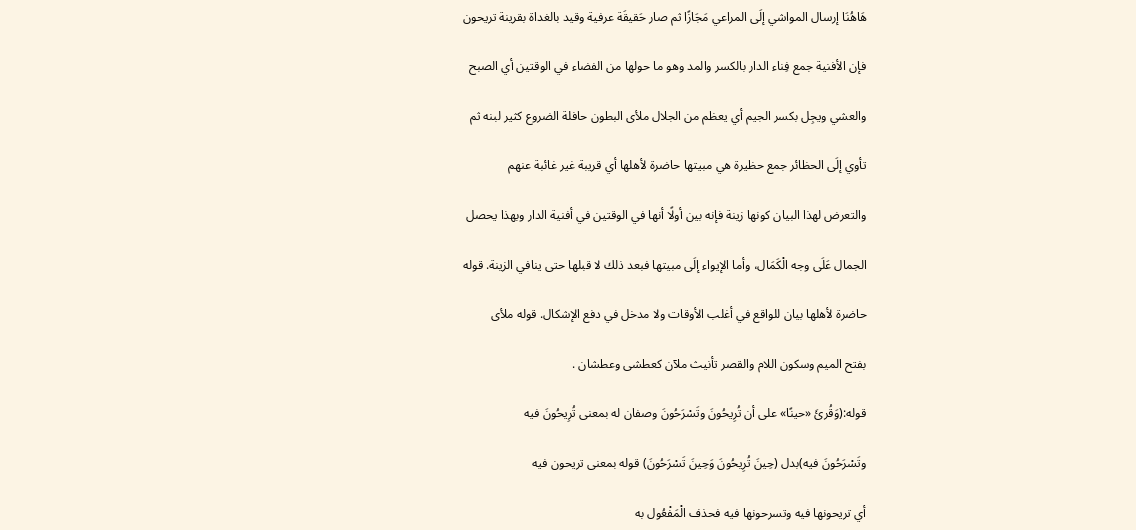هَاهُنَا إرسال المواشي إلَى المراعي مَجَازًا ثم صار حَقيقَة عرفية وقيد بالغداة بقرينة تريحون

فإن الأفنية جمع فِناء الدار بالكسر والمد وهو ما حولها من الفضاء في الوقتين أي الصبح

والعشي ويجِل بكسر الجيم أي يعظم من الجلال ملأى البطون حافلة الضروع كثير لبنه ثم

تأوي إلَى الحظائر جمع حظيرة هي مبيتها حاضرة لأهلها أي قريبة غير غائبة عنهم

والتعرض لهذا البيان كونها زينة فإنه بين أولًا أنها في الوقتين في أفنية الدار وبهذا يحصل

الجمال عَلَى وجه الْكَمَال، وأما الإيواء إلَى مبيتها فبعد ذلك لا قبلها حتى ينافي الزينة. قوله

حاضرة لأهلها بيان للواقع في أغلب الأوقات ولا مدخل في دفع الإشكال. قوله ملأى

بفتح الميم وسكون اللام والقصر تأنيث ملآن كعطشى وعطشان .

قوله:(وَقُرئَ «حينًا» على أن تُرِيحُونَ وتَسْرَحُونَ وصفان له بمعنى تُرِيحُونَ فيه

وتَسْرَحُونَ فيه)بدل (حِينَ تُرِيحُونَ وَحِينَ تَسْرَحُونَ) قوله بمعنى تريحون فيه

أي تريحونها فيه وتسرحونها فيه فحذف الْمَفْعُول به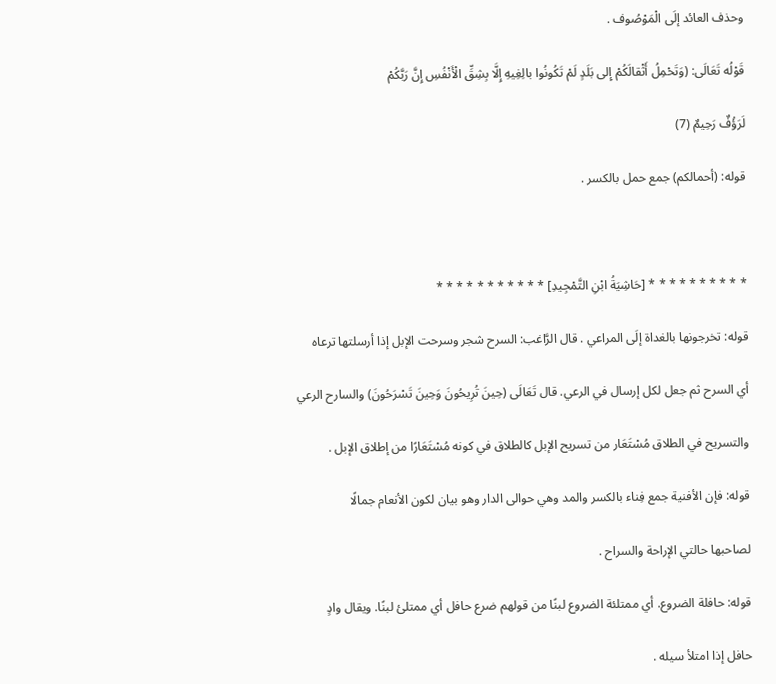وحذف العائد إلَى الْمَوْصُوف .

قَوْلُه تَعَالَى: (وَتَحْمِلُ أَثْقالَكُمْ إِلى بَلَدٍ لَمْ تَكُونُوا بالِغِيهِ إِلَّا بِشِقِّ الْأَنْفُسِ إِنَّ رَبَّكُمْ

لَرَؤُفٌ رَحِيمٌ (7)

قوله: (أحمالكم) جمع حمل بالكسر .



* * * * * * * * * * [حَاشِيَةُ ابْنِ التَّمْجِيدِ] * * * * * * * * * * *

قوله: تخرجونها بالغداة إلَى المراعي . قال الرَّاغب: السرح شجر وسرحت الإبل إذا أرسلتها ترعاه

أي السرح ثم جعل لكل إرسال في الرعي. قال تَعَالَى (حِينَ تُرِيحُونَ وَحِينَ تَسْرَحُونَ) والسارح الرعي

والتسريح في الطلاق مُسْتَعَار من تسريح الإبل كالطلاق في كونه مُسْتَعَارًا من إطلاق الإبل .

قوله: فإن الأفنية جمع فِناء بالكسر والمد وهي حوالى الدار وهو بيان لكون الأنعام جمالًا

لصاحبها حالتي الإراحة والسراح .

قوله: حافلة الضروع. أي ممتلئة الضروع لبنًا من قولهم ضرع حافل أي ممتلئ لبنًا. ويقال وادٍ

حافل إذا امتلأ سيله .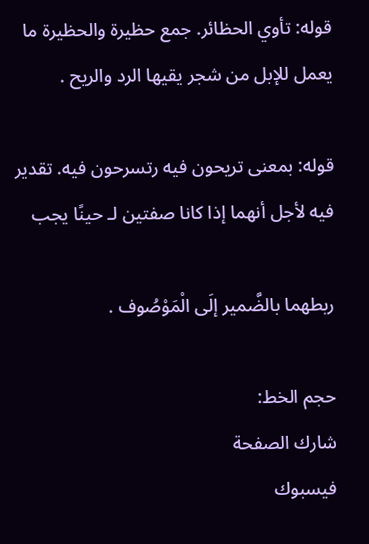قوله: تأوي الحظائر. جمع حظيرة والحظيرة ما يعمل للإبل من شجر يقيها الرد والريح .

قوله: بمعنى تريحون فيه رتسرحون فيه. تقدير فيه لأجل أنهما إذا كانا صفتين لـ حينًا يجب

ربطهما بالضَّمير إلَى الْمَوْصُوف .

حجم الخط:
شارك الصفحة
فيسبوك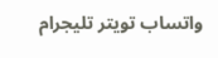واتساب تويتر تليجرام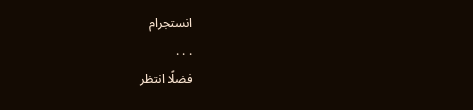انستجرام
. . .
فضلًا انتظر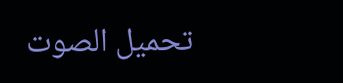تحميل الصوت